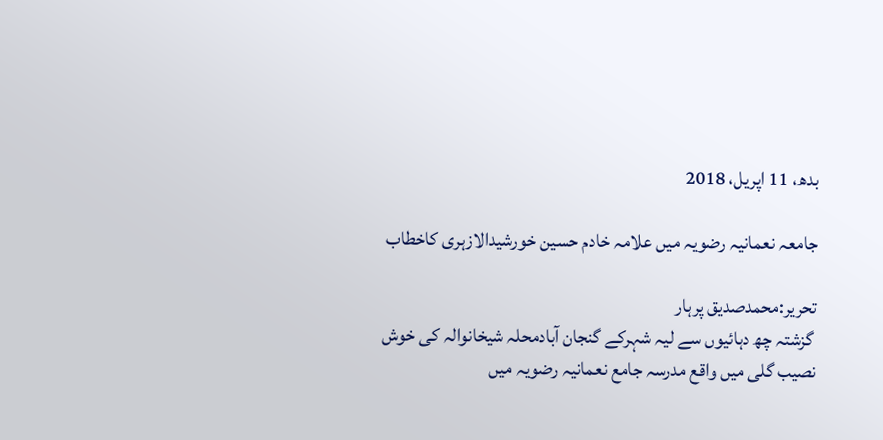بدھ، 11 اپریل، 2018

جامعہ نعمانیہ رضویہ میں علامہ خادم حسین خورشیدالازہری کاخطاب

تحریر:محمدصدیق پرہار
 گزشتہ چھ دہائیوں سے لیہ شہرکے گنجان آبادمحلہ شیخانوالہ کی خوش نصیب گلی میں واقع مدرسہ جامع نعمانیہ رضویہ میں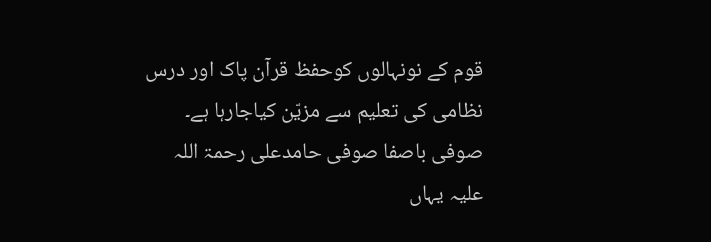قوم کے نونہالوں کوحفظ قرآن پاک اور درس نظامی کی تعلیم سے مزیّن کیاجارہا ہے۔ صوفی باصفا صوفی حامدعلی رحمۃ اللہ علیہ یہاں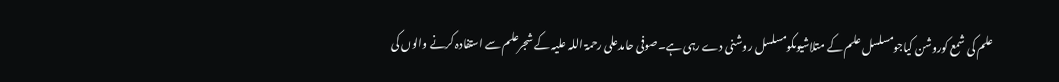علم کی شمع کوروشن کیاجومسلسل علم کے متلاشیوںکومسلسل روشنی دے رہی ہے۔صوفی حامدعلی رحمۃ اللہ علیہ کے شجرعلم سے استفادہ کرنے والوں کی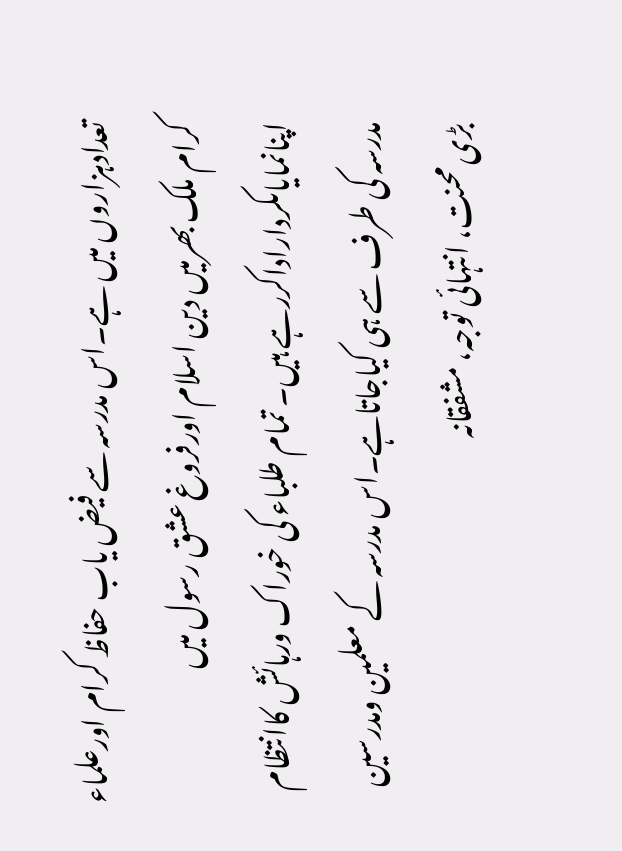تعدادہزاروں میں ہے۔اس مدرسہ سے فیض یاب حفاظ کرام اورعلماء کرام ملک بھرمیں دین اسلام اورفروغ عشق رسول میں اپنانمایاںکرداراداکررہے ہیں۔ تمام طلباء کی خوراک ورہائش کاانتظام مدرسہ کی طرف سے ہی کیاجاتاہے۔اس مدرسہ کے معلمین ومدرسین بڑی محنت، انتہائی توجہ، مشفقانہ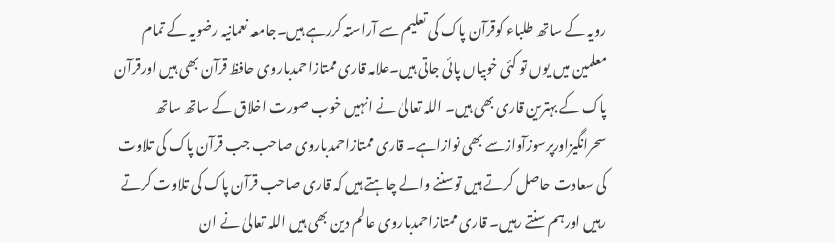رویہ کے ساتھ طلباء کوقرآن پاک کی تعلیم سے آراستہ کررہے ہیں۔جامعہ نعمانیہ رضویہ کے تمام معلمین میں یوں تو کئی خوبیاں پائی جاتی ہیں۔علامہ قاری ممتازاحمدباروی حافظ قرآن بھی ہیں اورقرآن پاک کے بہترین قاری بھی ہیں۔ اللہ تعالیٰ نے انہیں خوب صورت اخلاق کے ساتھ ساتھ سحرانگیزاورپرسوزآوازسے بھی نوازاہے۔ قاری ممتازاحمدباروی صاحب جب قرآن پاک کی تلاوت کی سعادت حاصل کرتے ہیں توسننے والے چاہتے ہیں کہ قاری صاحب قرآن پاک کی تلاوت کرتے رہیں اورہم سنتے رہیں۔ قاری ممتازاحمدباروی عالم دین بھی ہیں اللہ تعالیٰ نے ان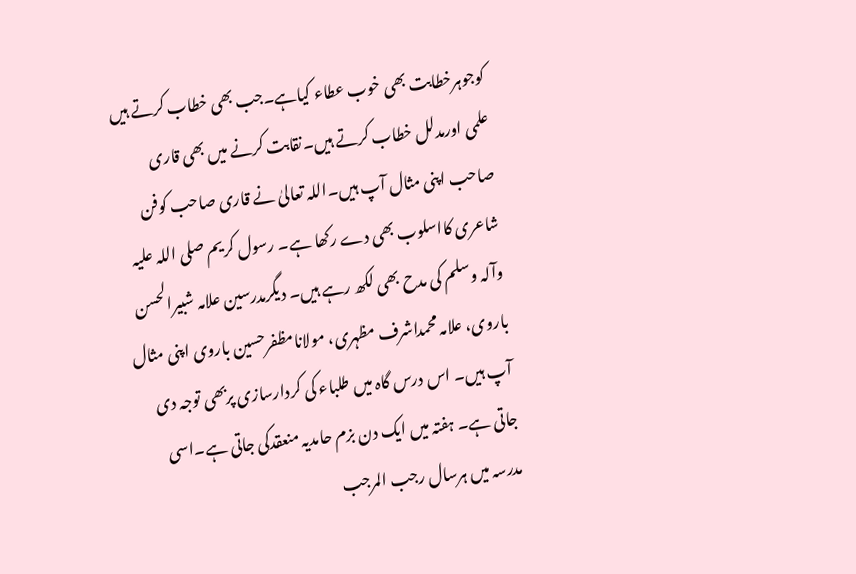کوجوہرخطابت بھی خوب عطاء کیاہے۔جب بھی خطاب کرتے ہیں علمی اورمدلل خطاب کرتے ہیں۔نقابت کرنے میں بھی قاری صاحب اپنی مثال آپ ہیں۔اللہ تعالیٰ نے قاری صاحب کوفن شاعری کااسلوب بھی دے رکھا ہے۔ رسول کریم صلی اللہ علیہ وآلہ وسلم کی مدح بھی لکھ رہے ہیں۔ دیگرمدرسین علامہ شبیرالحسن باروی، علامہ محمداشرف مظہری، مولانامظفرحسین باروی اپنی مثال آپ ہیں۔ اس درس گاہ میں طلباء کی کردارسازی پربھی توجہ دی جاتی ہے۔ ہفتہ میں ایک دن بزم حامدیہ منعقدکی جاتی ہے۔اسی مدرسہ میں ہرسال رجب المرجب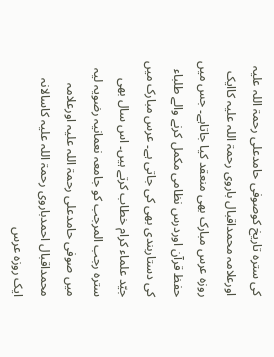کی سترہ تاریخ کوصوفی حامدعلی رحمۃ اللہ علیہ اورعلامہ محمداقبال باروی رحمۃ اللہ علیہ کاایک روزہ عرس مبارک بھی منعقد کیا جاتاہے۔ جس میں حفظ قرآن اوردرس نظامی مکمل کرنے والے طلباء کی دستاربندی بھی کی جاتی ہے۔ عرس مبارک میں جیّد علماء کرام خطاب کرتے ہیں۔ اس سال بھی سترہ رجب المرجب کو جامعہ نعمانیہ رضویہ لیہ میں صوفی حامدعلی رحمۃ اللہ علیہ اورعلامہ محمداقبال احمدباروی رحمۃ اللہ علیہ کاسالانہ ایک روزہ عرس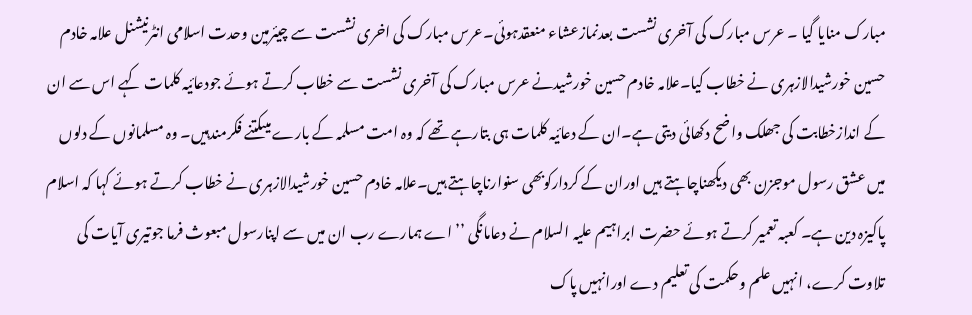مبارک منایا گیا ۔ عرس مبارک کی آخری نشست بعدنمازعشاء منعقدہوئی۔عرس مبارک کی اخری نشست سے چیئرمین وحدت اسلامی انٹرنیشنل علامہ خادم حسین خورشیدالازہری نے خطاب کیا۔علامہ خادم حسین خورشیدنے عرس مبارک کی آخری نشست سے خطاب کرتے ہوئے جودعائیہ کلمات کہے اس سے ان کے اندازخطابت کی جھلک واضح دکھائی دیتی ہے۔ان کے دعائیہ کلمات ہی بتارہے تھے کہ وہ امت مسلمہ کے بارے میںکتنے فکرمندہیں۔ وہ مسلمانوں کے دلوں میں عشق رسول موجزن بھی دیکھناچاہتے ہیں اوران کے کردارکوبھی سنوارناچاہتے ہیں۔علامہ خادم حسین خورشیدالازہری نے خطاب کرتے ہوئے کہا کہ اسلام پاکیزہ دین ہے۔ کعبہ تعمیر کرتے ہوئے حضرت ابراہیم علیہ السلام نے دعامانگی ’’ اے ہمارے رب ان میں سے اپنارسول مبعوث فرما جوتیری آیات کی تلاوت کرے، انہیں علم وحکمت کی تعلیم دے اورانہیں پاک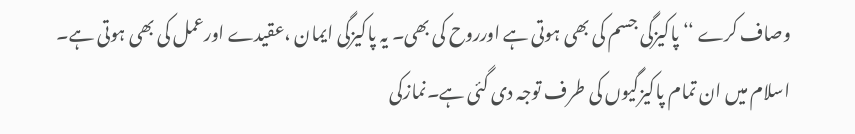وصاف کرے ‘‘ پاکیزگی جسم کی بھی ہوتی ہے اورروح کی بھی۔ یہ پاکیزگی ایمان ،عقیدے اورعمل کی بھی ہوتی ہے۔ اسلام میں ان تمام پاکیزگیوں کی طرف توجہ دی گئی ہے۔نمازکی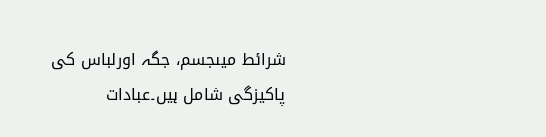شرائط میںجسم، جگہ اورلباس کی پاکیزگی شامل ہیں۔عبادات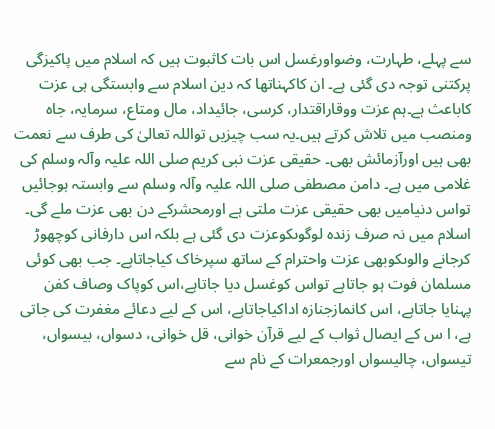سے پہلے، طہارت، وضواورغسل اس بات کاثبوت ہیں کہ اسلام میں پاکیزگی پرکتنی توجہ دی گئی ہے۔ ان کاکہناتھا کہ دین اسلام سے وابستگی ہی عزت کاباعث ہے۔ہم عزت ووقاراقتدار، کرسی، جائیداد، مال ومتاع، سرمایہ، جاہ ومنصب میں تلاش کرتے ہیں۔یہ سب چیزیں تواللہ تعالیٰ کی طرف سے نعمت بھی ہیں اورآزمائش بھی۔ حقیقی عزت نبی کریم صلی اللہ علیہ وآلہ وسلم کی غلامی میں ہے۔ دامن مصطفی صلی اللہ علیہ وآلہ وسلم سے وابستہ ہوجائیں تواس دنیامیں بھی حقیقی عزت ملتی ہے اورمحشرکے دن بھی عزت ملے گی۔ اسلام میں نہ صرف زندہ لوگوںکوعزت دی گئی ہے بلکہ اس دارفانی کوچھوڑ کرجانے والوںکوبھی عزت واحترام کے ساتھ سپرخاک کیاجاتاہے۔ جب بھی کوئی مسلمان فوت ہو جاتاہے تواس کوغسل دیا جاتاہے،اس کوپاک وصاف کفن پہنایا جاتاہے، اس کانمازجنازہ اداکیاجاتاہے، اس کے لیے دعائے مغفرت کی جاتی ہے، ا س کے ایصال ثواب کے لیے قرآن خوانی، قل خوانی، دسواں، بیسواں، تیسواں، چالیسواں اورجمعرات کے نام سے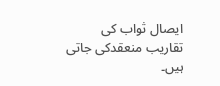ایصال ثواب کی تقاریب منعقدکی جاتی ہیں۔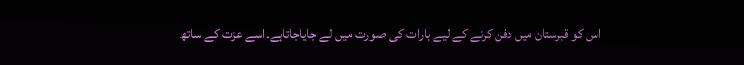اس کو قبرستان میں دفن کرنے کے لیے بارات کی صورت میں لے جایاجاتاہے۔اسے عزت کے ساتھ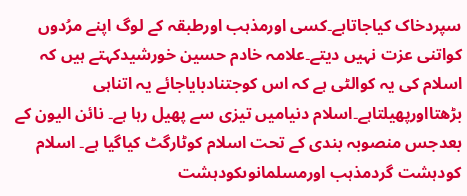سپردخاک کیاجاتاہے۔کسی اورمذہب اورطبقہ کے لوگ اپنے مرُدوں کواتنی عزت نہیں دیتے۔علامہ خادم حسین خورشیدکہتے ہیں کہ اسلام کی یہ کوالٹی ہے کہ اس کوجتنادبایاجائے یہ اتناہی بڑھتااورپھیلتاہے۔اسلام دنیامیں تیزی سے پھیل رہا ہے۔ نائن الیون کے بعدجس منصوبہ بندی کے تحت اسلام کوٹارگٹ کیاگیا ہے۔ اسلام کودہشت گردمذہب اورمسلمانوںکودہشت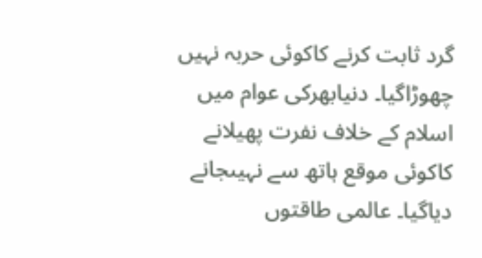گرد ثابت کرنے کاکوئی حربہ نہیں چھوڑاگیا۔ دنیابھرکی عوام میں اسلام کے خلاف نفرت پھیلانے کاکوئی موقع ہاتھ سے نہیںجانے دیاگیا۔ عالمی طاقتوں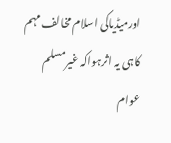اورمیڈیاکی اسلام مخالف مہم کاہی یہ اثرہواکہ غیرمسلم عوام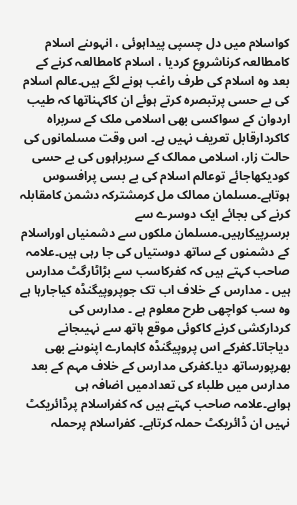کواسلام میں دل چسپی پیداہوئی ، انہوںنے اسلام کامطالعہ کرناشروع کردیا ، اسلام کامطالعہ کرنے کے بعد وہ اسلام کی طرف راغب ہونے لگے ہیں۔عالم اسلام کی بے حسی پرتبصرہ کرتے ہوئے ان کاکہناتھا کہ طیب اردوان کے سواکسی بھی اسلامی ملک کے سربراہ کاکردارقابل تعریف نہیں ہے۔ اس وقت مسلمانوں کی حالت زار، اسلامی ممالک کے سربراہوں کی بے حسی کودیکھاجائے توعالم اسلام کی بے بسی پرافسوس ہوتاہے۔مسلمان ممالک مل کرمشترکہ دشمن کامقابلہ کرنے کی بجائے ایک دوسرے سے برسرپیکارہیں۔مسلمان ملکوں سے دشمنیاں اوراسلام کے دشمنوں کے ساتھ دوستیاں کی جا رہی ہیں۔علامہ صاحب کہتے ہیں کہ کفرکاسب سے بڑاٹارگٹ مدارس ہیں ۔ مدارس کے خلاف اب تک جوپروپیگنڈہ کیاجارہا ہے وہ سب کواچھی طرح معلوم ہے ۔ مدارس کی کردارکشی کرنے کاکوئی موقع ہاتھ سے نہیںجانے دیاجاتا۔کفرکے اس پروپیگنڈہ کاہمارے اپنوںنے بھی بھرپورساتھ دیا۔کفرکی مدارس کے خلاف مہم کے بعد مدارس میں طلباء کی تعدادمیں اضافہ ہی ہواہے۔علامہ صاحب کہتے ہیں کہ کفراسلام پرڈائریکٹ نہیں ان ڈائریکٹ حملہ کرتاہے۔ کفراسلام پرحملہ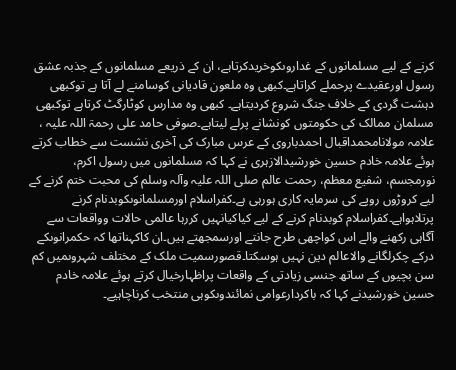کرنے کے لیے مسلمانوں کے غداروںکوخریدکرتاہے، ان کے ذریعے مسلمانوں کے جذبہ عشق رسول اورعقیدے پرحملے کراتاہے۔کبھی وہ ملعون قادیانی کوسامنے لے آتا ہے توکبھی دہشت گردی کے خلاف جنگ شروع کردیتاہے۔ کبھی وہ مدارس کوٹارگٹ کرتاہے توکبھی مسلمان ممالک کی حکومتوں کونشانے پرلے لیتاہے۔صوفی حامد علی رحمۃ اللہ علیہ ، علامہ مولانامحمداقبال احمدباروی کے عرس مبارک کی آخری نشست سے خطاب کرتے ہوئے علامہ خادم حسین خورشیدالازہری نے کہا کہ مسلمانوں میں رسول اکرم، نورمجسم، شفیع معظم، رحمت عالم صلی اللہ علیہ وآلہ وسلم کی محبت ختم کرنے کے لیے کروڑوں روپے کی سرمایہ کاری ہورہی ہے۔کفراسلام اورمسلمانوںکوبدنام کرنے پرتلاہواہے۔کفراسلام کوبدنام کرنے کے لیے کیاکیانہیں کررہا عالمی حالات وواقعات سے آگاہی رکھنے والے اس کواچھی طرح جانتے اورسمجھتے ہیں۔ان کاکہناتھا کہ حکمرانوںکے درکے چکرلگانے والاعالم دین نہیں ہوسکتا۔قصورسمیت ملک کے مختلف شہروںمیں کم سن بچیوں کے ساتھ جنسی زیادتی کے واقعات پراظہارخیال کرتے ہوئے علامہ خادم حسین خورشیدنے کہا کہ باکردارعوامی نمائندوںکوہی منتخب کرناچاہیے۔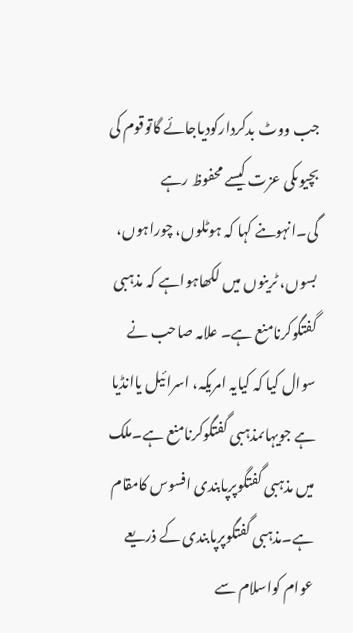جب ووٹ بدکردارکودیاجائے گاتوقوم کی بچیوںکی عزت کیسے محفوظ رہے گی۔انہوںنے کہا کہ ہوٹلوں، چوراہوں، بسوں، ٹرینوں میں لکھاہواہے کہ مذہبی گفتگوکرنامنع ہے۔ علامہ صاحب نے سوال کیا کہ کیایہ امریکہ، اسرائیل یاانڈیا ہے جویہاںمذہبی گفتگوکرنامنع ہے۔ملک میں مذہبی گفتگوپرپابندی افسوس کامقام ہے۔مذہبی گفتگوپرپابندی کے ذریعے عوام کواسلام سے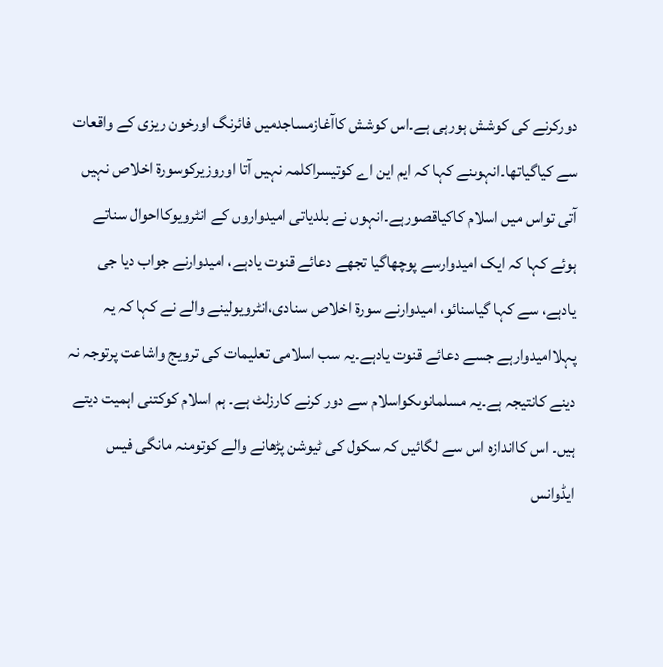دورکرنے کی کوشش ہورہی ہے۔اس کوشش کاآغازمساجدمیں فائرنگ اورخون ریزی کے واقعات سے کیاگیاتھا۔انہوںنے کہا کہ ایم این اے کوتیسراکلمہ نہیں آتا اوروزیرکوسورۃ اخلاص نہیں آتی تواس میں اسلام کاکیاقصورہے۔انہوں نے بلدیاتی امیدواروں کے انٹرویوکااحوال سناتے ہوئے کہا کہ ایک امیدوارسے پوچھاگیا تجھے دعائے قنوت یادہے، امیدوارنے جواب دیا جی یادہے، سے کہا گیاسنائو، امیدوارنے سورۃ اخلاص سنادی،انٹرویولینے والے نے کہا کہ یہ پہلاامیدوارہے جسے دعائے قنوت یادہے۔یہ سب اسلامی تعلیمات کی ترویج واشاعت پرتوجہ نہ دینے کانتیجہ ہے۔یہ مسلمانوںکواسلام سے دور کرنے کارزلٹ ہے۔ ہم اسلام کوکتنی اہمیت دیتے ہیں۔ اس کااندازہ اس سے لگائیں کہ سکول کی ٹیوشن پڑھانے والے کوتومنہ مانگی فیس ایڈوانس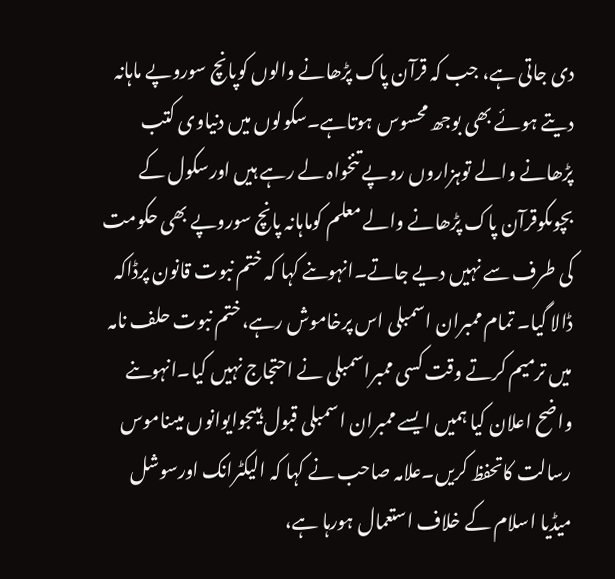دی جاتی ہے، جب کہ قرآن پاک پڑھانے والوں کوپانچ سوروپے ماہانہ دیتے ہوئے بھی بوجھ محسوس ہوتاہے۔سکولوں میں دنیاوی کتب پڑھانے والے توہزاروں روپے تنخواہ لے رہے ہیں اورسکول کے بچوںکوقرآن پاک پڑھانے والے معلم کوماہانہ پانچ سوروپے بھی حکومت کی طرف سے نہیں دیے جاتے۔انہوںنے کہا کہ ختم نبوت قانون پرڈاکہ ڈالا گیا۔ تمام ممبران اسمبلی اس پرخاموش رہے،ختم نبوت حلف نامہ میں ترمیم کرتے وقت کسی ممبراسمبلی نے احتجاج نہیں کیا۔انہوںنے واضح اعلان کیا ہمیں ایسے ممبران اسمبلی قبول ہیںجوایوانوں میںناموس رسالت کاتحفظ کریں۔علامہ صاحب نے کہا کہ الیکٹرانک اورسوشل میڈیا اسلام کے خلاف استعمال ہورہا ہے،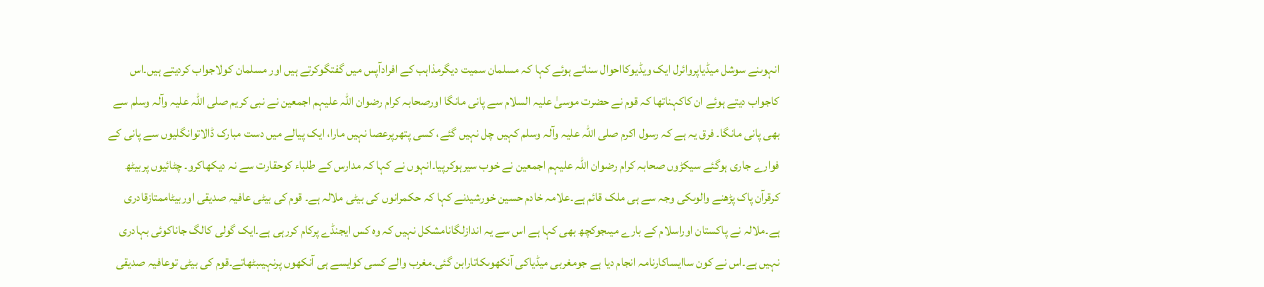انہوںنے سوشل میڈیاپروائرل ایک ویڈیوکااحوال سناتے ہوئے کہا کہ مسلمان سمیت دیگرمذاہب کے افرادآپس میں گفتگوکرتے ہیں اور مسلمان کولاجواب کردیتے ہیں۔اس کاجواب دیتے ہوئے ان کاکہناتھا کہ قوم نے حضرت موسیٰ علیہ السلام سے پانی مانگا اورصحابہ کرام رضوان اللہ علیہم اجمعین نے نبی کریم صلی اللہ علیہ وآلہ وسلم سے بھی پانی مانگا۔ فرق یہ ہے کہ رسول اکرم صلی اللہ علیہ وآلہ وسلم کہیں چل نہیں گئے، کسی پتھرپرعصا نہیں مارا، ایک پیالے میں دست مبارک ڈالاتوانگلیوں سے پانی کے فوارے جاری ہوگئے سیکڑوں صحابہ کرام رضوان اللہ علیہم اجمعین نے خوب سیرہوکرپیا۔انہوں نے کہا کہ مدارس کے طلباء کوحقارت سے نہ دیکھاکرو۔ چٹائیوں پربیٹھ کرقرآن پاک پڑھنے والوںکی وجہ سے ہی ملک قائم ہے۔علامہ خادم حسین خورشیدنے کہا کہ حکمرانوں کی بیٹی ملالہ ہے۔ قوم کی بیٹی عافیہ صدیقی اوربیٹاممتازقادری ہے۔ملالہ نے پاکستان اوراسلام کے بارے میںجوکچھ بھی کہا ہے اس سے یہ اندازلگانامشکل نہیں کہ وہ کس ایجنڈے پرکام کررہی ہے۔ایک گولی کالگ جاناکوئی بہادری نہیں ہے۔اس نے کون ساایساکارنامہ انجام دیا ہے جومغربی میڈیاکی آنکھوںکاتارابن گئی۔مغرب والے کسی کوایسے ہی آنکھوں پرنہیںبٹھاتے۔قوم کی بیٹی توعافیہ صدیقی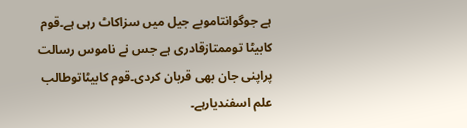ہے جوگوانتاموبے جیل میں سزاکاٹ رہی ہے۔قوم کابیٹا توممتازقادری ہے جس نے ناموس رسالت پراپنی جان بھی قربان کردی۔قوم کابیٹاتوطالب علم اسفندیارہے۔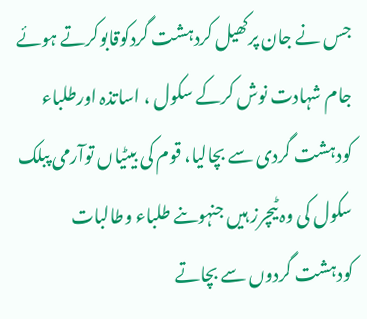جس نے جان پرکھیل کردہشت گردکوقابوکرتے ہوئے جام شہادت نوش کرکے سکول ، اساتذہ اورطلباء کودہشت گردی سے بچالیا، قوم کی بیٹیاں توآرمی پبلک سکول کی وہ ٹیچرز ہیں جنہوںنے طلباء وطالبات کودہشت گردوں سے بچاتے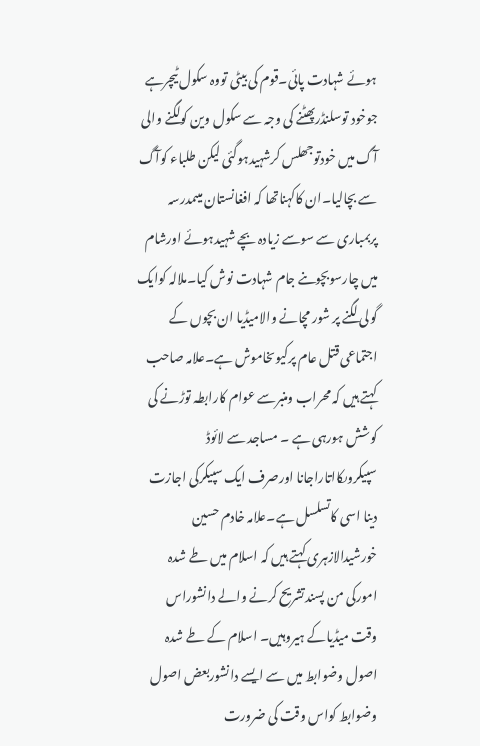ہوئے شہادت پائی۔قوم کی بیٹی تووہ سکول ٹیچرہے جوخود توسلنڈرپھٹنے کی وجہ سے سکول وین کولگنے والی آگ میں خودتوجھلس کرشہیدہوگئی لیکن طلباء کوآگ سے بچالیا۔ان کاکہناتھا کہ افغانستان میںمدرسہ پربمباری سے سوسے زیادہ بچے شہیدہوئے اورشام میں چارسوبچوںنے جام شہادت نوش کیا۔ملالہ کوایک گولی لگنے پر شور مچانے والامیڈیا ان بچوں کے اجتماعی قتل عام پرکیوںخاموش ہے۔علامہ صاحب کہتے ہیں کہ محراب ومنبرسے عوام کارابطہ توڑنے کی کوشش ہورہی ہے ۔ مساجد سے لائوڈ سپیکروںکااتاراجانا اورصرف ایک سپیکرکی اجازت دینا اسی کاتسلسل ہے۔علامہ خادم حسین خورشیدالازہری کہتے ہیں کہ اسلام میں طے شدہ امورکی من پسندتشریح کرنے والے دانشوراس وقت میڈیاکے ہیروہیں۔ اسلام کے طے شدہ اصول وضوابط میں سے ایسے دانشوربعض اصول وضوابط کواس وقت کی ضرورت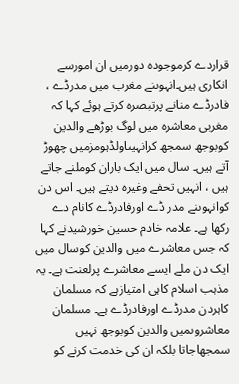قراردے کرموجودہ دورمیں ان امورسے انکاری ہیں۔انہوںنے مغرب میں مدرڈے ، فادرڈے منانے پرتبصرہ کرتے ہوئے کہا کہ مغربی معاشرہ میں لوگ بوڑھے والدین کوبوجھ سمجھ کرانہیںاولڈہومزمیں چھوڑ آتے ہیں۔ سال میں ایک باران کوملنے جاتے ہیں ، انہیں تحفے وغیرہ دیتے ہیں۔ اس دن کوانہوںنے مدر ڈے اورفادرڈے کانام دے رکھا ہے۔ علامہ خادم حسین خورشیدنے کہا کہ جس معاشرے میں والدین کوسال میں ایک دن ملے ایسے معاشرے پرلعنت ہے۔ یہ مذہب اسلام کاہی امتیازہے کہ مسلمان کاہردن مدرڈے اورفادرڈے ہے۔ مسلمان معاشروںمیں والدین کوبوجھ نہیں سمجھاجاتا بلکہ ان کی خدمت کرنے کو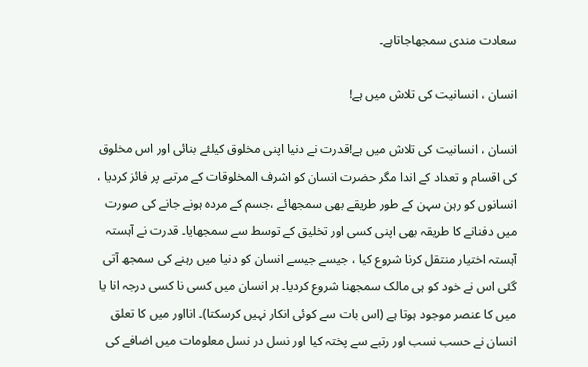سعادت مندی سمجھاجاتاہے۔

انسان ، انسانیت کی تلاش میں ہے!

انسان ، انسانیت کی تلاش میں ہے!قدرت نے دنیا اپنی مخلوق کیلئے بنائی اور اس مخلوق کی اقسام و تعداد کے اندا مگر حضرت انسان کو اشرف المخلوقات کے مرتبے پر فائز کردیا ، انسانوں کو رہن سہن کے طور طریقے بھی سمجھائے ،جسم کے مردہ ہونے جانے کی صورت میں دفنانے کا طریقہ بھی اپنی کسی اور تخلیق کے توسط سے سمجھایا۔ قدرت نے آہستہ آہستہ اختیار منتقل کرنا شروع کیا ، جیسے جیسے انسان کو دنیا میں رہنے کی سمجھ آتی گئی اس نے خود کو ہی مالک سمجھنا شروع کردیا۔ ہر انسان میں کسی نا کسی درجہ انا یا میں کا عنصر موجود ہوتا ہے (اس بات سے کوئی انکار نہیں کرسکتا)۔ انااور میں کا تعلق انسان نے حسب نسب اور رتبے سے پختہ کیا اور نسل در نسل معلومات میں اضافے کی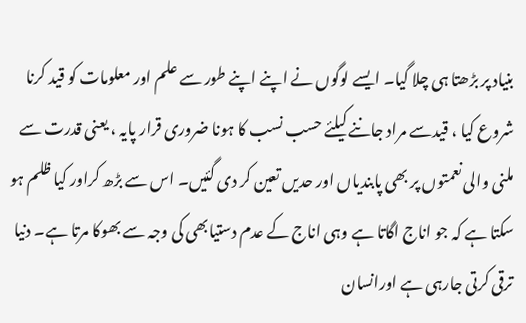بنیاد پر بڑھتا ہی چلا گیا۔ ایسے لوگوں نے اپنے اپنے طور سے علم اور معلومات کو قید کرنا شروع کیا ، قیدسے مراد جاننے کیلئے حسب نسب کا ہونا ضروری قرار پایہ ، یعنی قدرت سے ملنی والی نعمتوں پر بھی پابندیاں اور حدیں تعین کر دی گئیں۔ اس سے بڑھ کراور کیا ظلم ہو سکتا ہے کہ جو اناج اگاتا ہے وہی اناج کے عدم دستیابھی کی وجہ سے بھوکا مرتا ہے۔ دنیا ترقی کرتی جارہی ہے اورانسان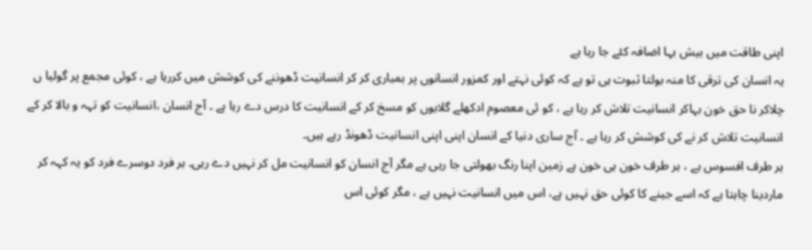اپنی طاقت میں بیش بہا اضافہ کئے جا رہا ہے
یہ انسان کی ترقی کا منہ بولتا ثبوت ہی تو ہے کہ کوئی نہتے اور کمزور انسانوں پر بمباری کر کر انسانیت ڈھوننے کی کوشش میں کررہا ہے ، کوئی مجمع پر گولیا ں چلاکر نا حق خون بہاکر انسانیت تلاش کر رہا ہے ، کو ئی معصوم ادکھلے گلابوں کو مسخ کر کے انسانیت کا درس دے رہا ہے ۔ آج انسان ،انسانیت کو تہہ و بالا کر کے انسانیت تلاش کر نے کی کوشش کر رہا ہے ۔ آج ساری دنیا کے انسان اپنی اپنی انسانیت ڈھونڈ رہے ہیں۔
ہر طرف افسوس ہے ، ہر طرف خون ہی خون ہے زمین اپنا رنگ بھولتی جا رہی ہے مگر آج انسان کو انسانیت مل کر نہیں دے رہی۔ ہر فرد دوسرے فرد کو یہ کہہ کر ماردینا چاہتا ہے کہ اسے جینے کا کوئی حق نہیں ہے، اس میں انسانیت نہیں ہے ، مگر کوئی اس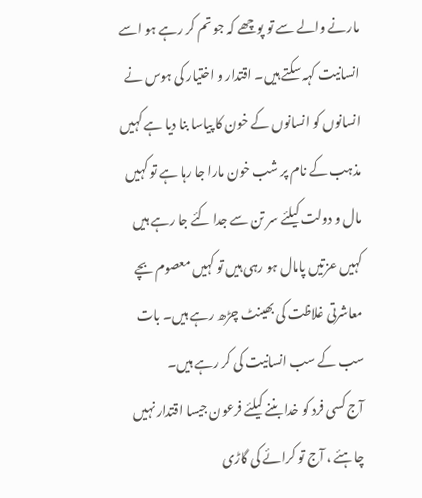مارنے والے سے تو پوچھے کہ جو تم کر رہے ہو اسے انسانیت کہہ سکتے ہیں۔ اقتدار و اختیار کی ہوس نے انسانوں کو انسانوں کے خون کا پیاسا بنا دیا ہے کہیں مذہب کے نام پر شب خون مارا جا رہا ہے تو کہیں مال و دولت کیلئے سر تن سے جدا کئے جا رہے ہیں کہیں عزتیں پامال ہو رہی ہیں تو کہیں معصوم بچے معاشرتی غلاظت کی بھینٹ چڑھ رہے ہیں۔ بات سب کے سب انسانیت کی کر رہے ہیں۔
آج کسی فرد کو خدا بننے کیلئے فرعون جیسا اقتدار نہیں چاہئے ، آج تو کرائے کی گاڑی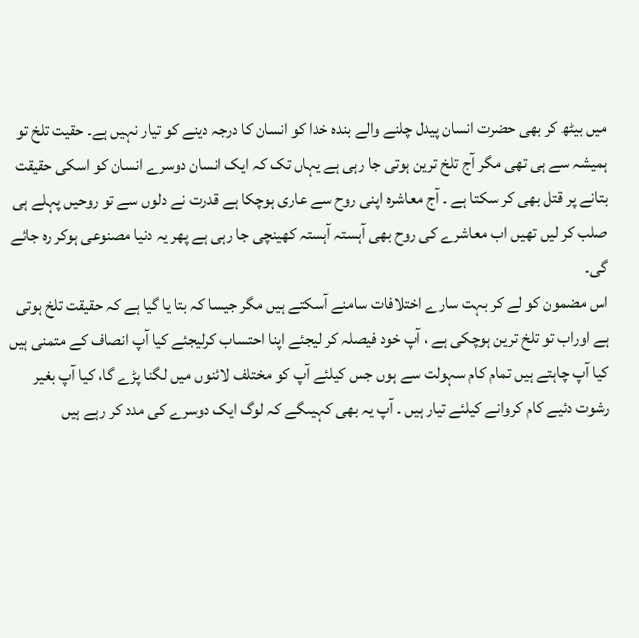میں بیٹھ کر بھی حضرت انسان پیدل چلنے والے بندہ خدا کو انسان کا درجہ دینے کو تیار نہیں ہے۔ حقیت تلخ تو ہمیشہ سے ہی تھی مگر آج تلخ ترین ہوتی جا رہی ہے یہاں تک کہ ایک انسان دوسرے انسان کو اسکی حقیقت بتانے پر قتل بھی کر سکتا ہے ۔ آج معاشرہ اپنی روح سے عاری ہوچکا ہے قدرت نے دلوں سے تو روحیں پہلے ہی صلب کر لیں تھیں اب معاشرے کی روح بھی آہستہ آہستہ کھینچی جا رہی ہے پھر یہ دنیا مصنوعی ہوکر رہ جائے گی۔
اس مضمون کو لے کر بہت سارے اختلافات سامنے آسکتے ہیں مگر جیسا کہ بتا یا گیا ہے کہ حقیقت تلخ ہوتی ہے اوراب تو تلخ ترین ہوچکی ہے ، آپ خود فیصلہ کر لیجئے اپنا احتساب کرلیجئے کیا آپ انصاف کے متمنی ہیں کیا آپ چاہتے ہیں تمام کام سہولت سے ہوں جس کیلئے آپ کو مختلف لائنوں میں لگنا پڑے گا، کیا آپ بغیر رشوت دئیے کام کروانے کیلئے تیار ہیں ۔ آپ یہ بھی کہیںگے کہ لوگ ایک دوسرے کی مدد کر رہے ہیں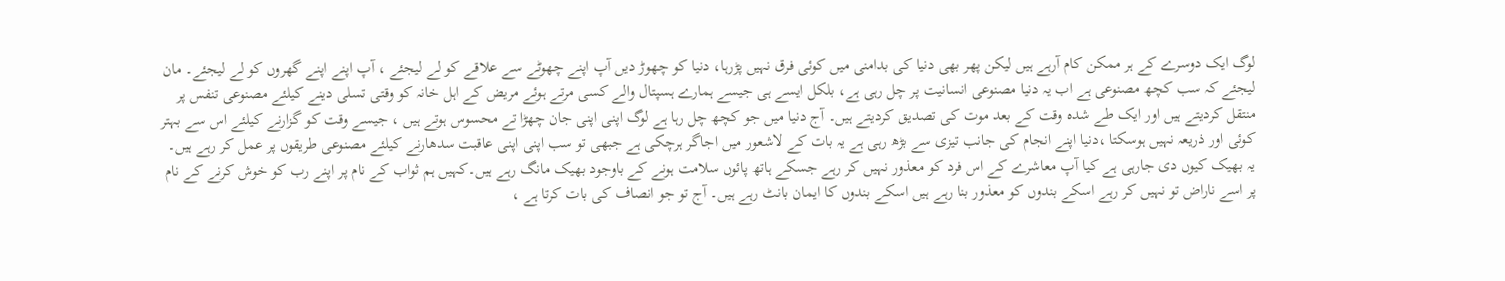لوگ ایک دوسرے کے ہر ممکن کام آرہے ہیں لیکن پھر بھی دنیا کی بدامنی میں کوئی فرق نہیں پڑرہا، دنیا کو چھوڑ دیں آپ اپنے چھوٹے سے علاقے کو لے لیجئے ، آپ اپنے اپنے گھروں کو لے لیجئے۔ مان لیجئے کہ سب کچھ مصنوعی ہے اب یہ دنیا مصنوعی انسانیت پر چل رہی ہے، بلکل ایسے ہی جیسے ہمارے ہسپتال والے کسی مرتے ہوئے مریض کے اہل خانہ کو وقتی تسلی دینے کیلئے مصنوعی تنفس پر منتقل کردیتے ہیں اور ایک طے شدہ وقت کے بعد موت کی تصدیق کردیتے ہیں۔ آج دنیا میں جو کچھ چل رہا ہے لوگ اپنی اپنی جان چھڑا تے محسوس ہوتے ہیں ، جیسے وقت کو گزارنے کیلئے اس سے بہتر کوئی اور ذریعہ نہیں ہوسکتا ،دنیا اپنے انجام کی جانب تیزی سے بڑھ رہی ہے یہ بات کے لاشعور میں اجاگر ہرچکی ہے جبھی تو سب اپنی اپنی عاقبت سدھارنے کیلئے مصنوعی طریقوں پر عمل کر رہے ہیں۔ یہ بھیک کیوں دی جارہی ہے کیا آپ معاشرے کے اس فرد کو معذور نہیں کر رہے جسکے ہاتھ پائوں سلامت ہونے کے باوجود بھیک مانگ رہے ہیں۔کہیں ہم ثواب کے نام پر اپنے رب کو خوش کرنے کے نام پر اسے ناراض تو نہیں کر رہے اسکے بندوں کو معذور بنا رہے ہیں اسکے بندوں کا ایمان بانٹ رہے ہیں۔ آج تو جو انصاف کی بات کرتا ہے ،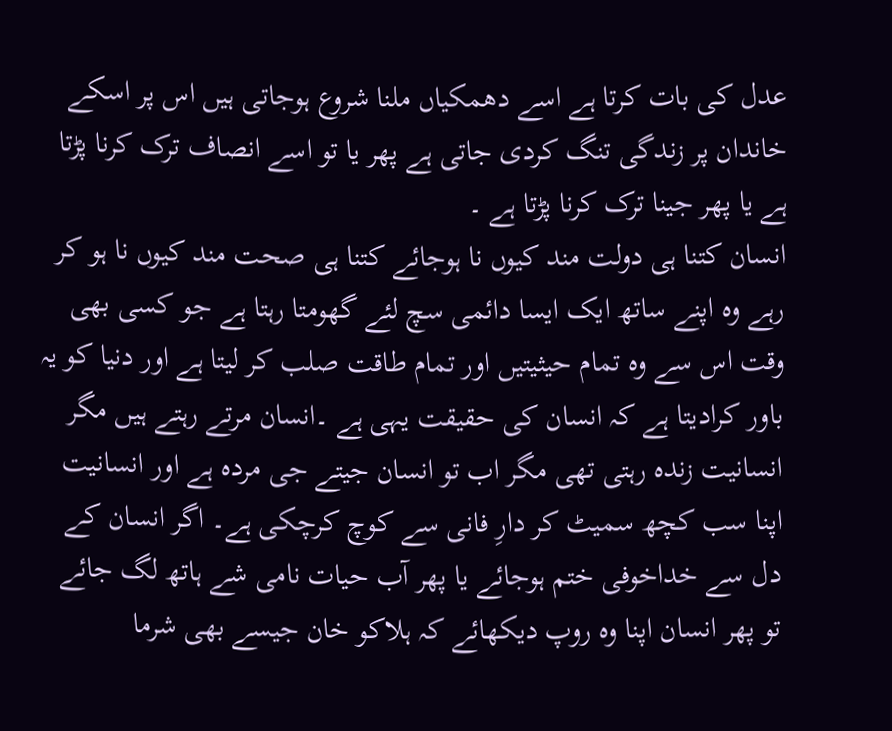عدل کی بات کرتا ہے اسے دھمکیاں ملنا شروع ہوجاتی ہیں اس پر اسکے خاندان پر زندگی تنگ کردی جاتی ہے پھر یا تو اسے انصاف ترک کرنا پڑتا ہے یا پھر جینا ترک کرنا پڑتا ہے ۔
انسان کتنا ہی دولت مند کیوں نا ہوجائے کتنا ہی صحت مند کیوں نا ہو کر رہے وہ اپنے ساتھ ایک ایسا دائمی سچ لئے گھومتا رہتا ہے جو کسی بھی وقت اس سے وہ تمام حیثیتیں اور تمام طاقت صلب کر لیتا ہے اور دنیا کو یہ باور کرادیتا ہے کہ انسان کی حقیقت یہی ہے ۔انسان مرتے رہتے ہیں مگر انسانیت زندہ رہتی تھی مگر اب تو انسان جیتے جی مردہ ہے اور انسانیت اپنا سب کچھ سمیٹ کر دارِ فانی سے کوچ کرچکی ہے۔ اگر انسان کے دل سے خداخوفی ختم ہوجائے یا پھر آب حیات نامی شے ہاتھ لگ جائے تو پھر انسان اپنا وہ روپ دیکھائے کہ ہلاکو خان جیسے بھی شرما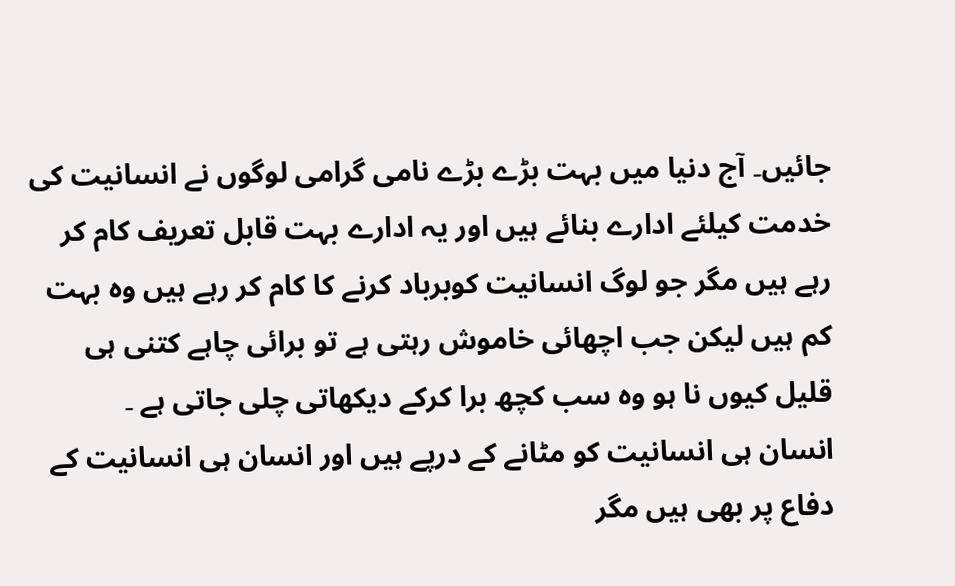جائیں۔ آج دنیا میں بہت بڑے بڑے نامی گرامی لوگوں نے انسانیت کی خدمت کیلئے ادارے بنائے ہیں اور یہ ادارے بہت قابل تعریف کام کر رہے ہیں مگر جو لوگ انسانیت کوبرباد کرنے کا کام کر رہے ہیں وہ بہت کم ہیں لیکن جب اچھائی خاموش رہتی ہے تو برائی چاہے کتنی ہی قلیل کیوں نا ہو وہ سب کچھ برا کرکے دیکھاتی چلی جاتی ہے ۔
انسان ہی انسانیت کو مٹانے کے درپے ہیں اور انسان ہی انسانیت کے دفاع پر بھی ہیں مگر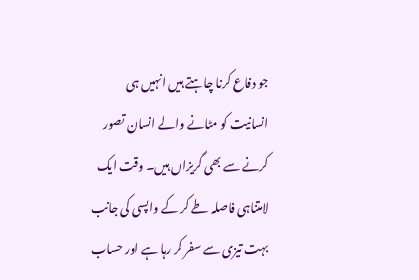جو دفاع کرنا چاہتے ہیں انہیں ہی انسانیت کو مٹانے والے انسان تصور کرنے سے بھی گریزاں ہیں۔ وقت ایک لامتناہی فاصلہ طے کر کے واپسی کی جانب بہت تیزی سے سفر کر رہا ہے اور حساب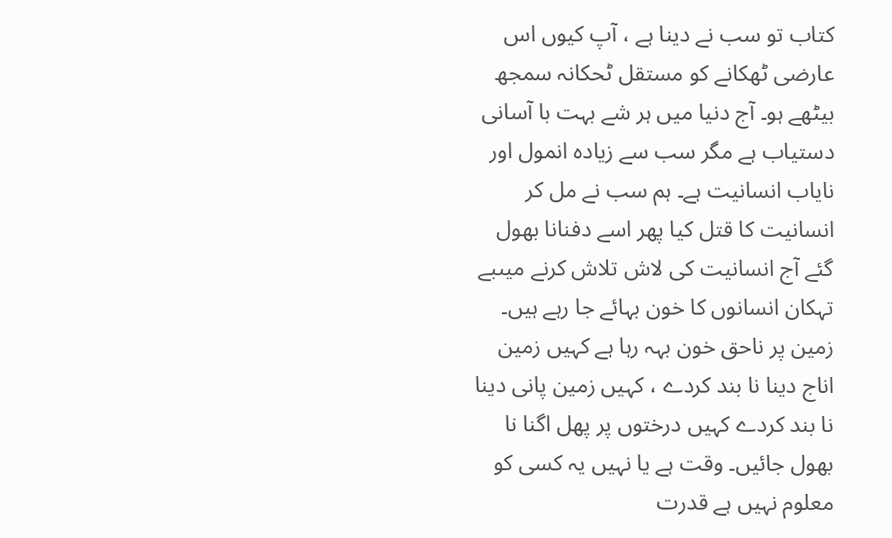کتاب تو سب نے دینا ہے ، آپ کیوں اس عارضی ٹھکانے کو مستقل ٹحکانہ سمجھ بیٹھے ہو۔ آج دنیا میں ہر شے بہت با آسانی دستیاب ہے مگر سب سے زیادہ انمول اور نایاب انسانیت ہے۔ ہم سب نے مل کر انسانیت کا قتل کیا پھر اسے دفنانا بھول گئے آج انسانیت کی لاش تلاش کرنے میںبے تہکان انسانوں کا خون بہائے جا رہے ہیں۔ زمین پر ناحق خون بہہ رہا ہے کہیں زمین اناج دینا نا بند کردے ، کہیں زمین پانی دینا نا بند کردے کہیں درختوں پر پھل اگنا نا بھول جائیں۔ وقت ہے یا نہیں یہ کسی کو معلوم نہیں ہے قدرت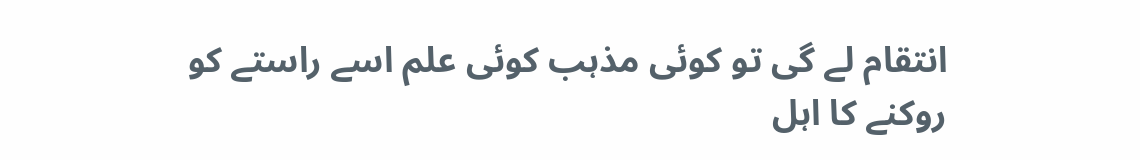انتقام لے گی تو کوئی مذہب کوئی علم اسے راستے کو روکنے کا اہل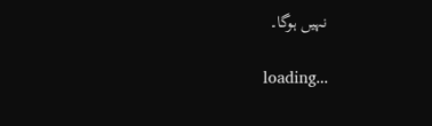نہیں ہوگا۔

loading...